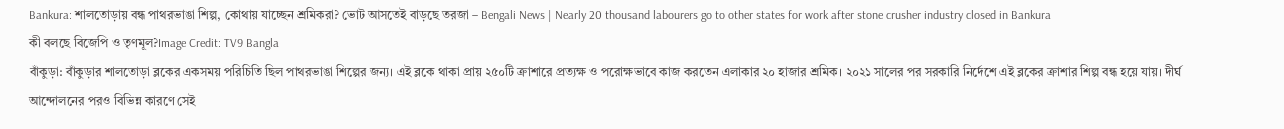Bankura: শালতোড়ায় বন্ধ পাথরভাঙা শিল্প, কোথায় যাচ্ছেন শ্রমিকরা? ভোট আসতেই বাড়ছে তরজা – Bengali News | Nearly 20 thousand labourers go to other states for work after stone crusher industry closed in Bankura
কী বলছে বিজেপি ও তৃণমূল?Image Credit: TV9 Bangla
বাঁকুড়া: বাঁকুড়ার শালতোড়া ব্লকের একসময় পরিচিতি ছিল পাথরভাঙা শিল্পের জন্য। এই ব্লকে থাকা প্রায় ২৫০টি ক্রাশারে প্রত্যক্ষ ও পরোক্ষভাবে কাজ করতেন এলাকার ২০ হাজার শ্রমিক। ২০২১ সালের পর সরকারি নির্দেশে এই ব্লকের ক্রাশার শিল্প বন্ধ হয়ে যায়। দীর্ঘ আন্দোলনের পরও বিভিন্ন কারণে সেই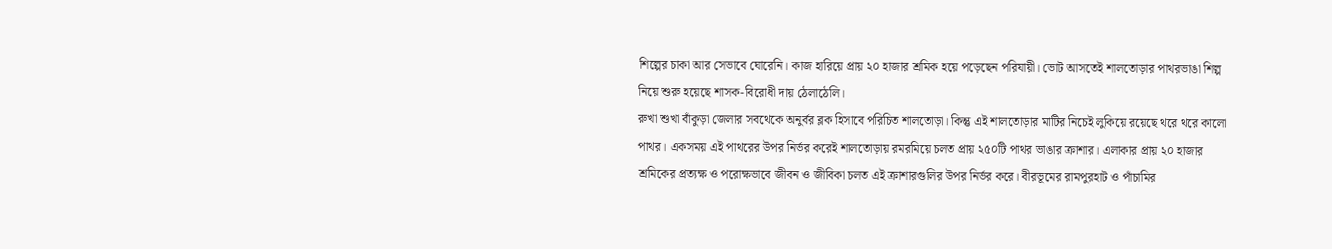শিল্পের চাকা আর সেভাবে ঘোরেনি। কাজ হারিয়ে প্রায় ২০ হাজার শ্রমিক হয়ে পড়েছেন পরিযায়ী। ভোট আসতেই শালতোড়ার পাথরভাঙা শিল্প নিয়ে শুরু হয়েছে শাসক-বিরোধী দায় ঠেলাঠেলি।
রুখা শুখা বাঁকুড়া জেলার সবথেকে অনুর্বর ব্লক হিসাবে পরিচিত শালতোড়া। কিন্তু এই শালতোড়ার মাটির নিচেই লুকিয়ে রয়েছে থরে থরে কালো পাথর। একসময় এই পাথরের উপর নির্ভর করেই শালতোড়ায় রমরমিয়ে চলত প্রায় ২৫০টি পাথর ভাঙার ক্রাশার। এলাকার প্রায় ২০ হাজার শ্রমিকের প্রত্যক্ষ ও পরোক্ষভাবে জীবন ও জীবিকা চলত এই ক্রাশারগুলির উপর নির্ভর করে। বীরভূমের রামপুরহাট ও পাঁচামির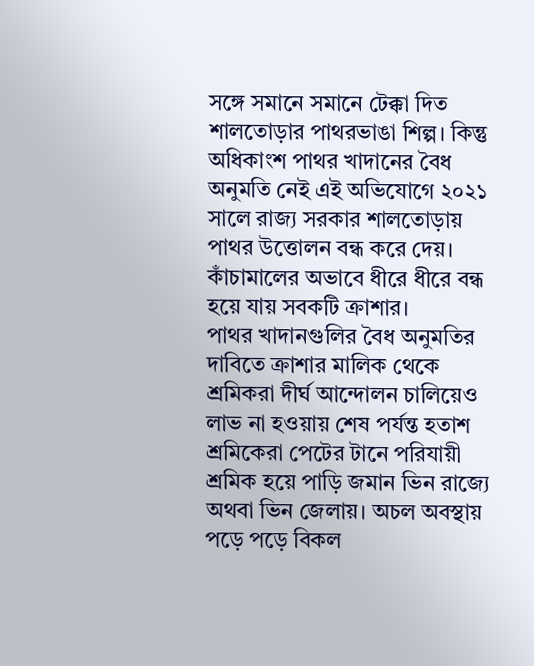সঙ্গে সমানে সমানে টেক্কা দিত শালতোড়ার পাথরভাঙা শিল্প। কিন্তু অধিকাংশ পাথর খাদানের বৈধ অনুমতি নেই এই অভিযোগে ২০২১ সালে রাজ্য সরকার শালতোড়ায় পাথর উত্তোলন বন্ধ করে দেয়। কাঁচামালের অভাবে ধীরে ধীরে বন্ধ হয়ে যায় সবকটি ক্রাশার।
পাথর খাদানগুলির বৈধ অনুমতির দাবিতে ক্রাশার মালিক থেকে শ্রমিকরা দীর্ঘ আন্দোলন চালিয়েও লাভ না হওয়ায় শেষ পর্যন্ত হতাশ শ্রমিকেরা পেটের টানে পরিযায়ী শ্রমিক হয়ে পাড়ি জমান ভিন রাজ্যে অথবা ভিন জেলায়। অচল অবস্থায় পড়ে পড়ে বিকল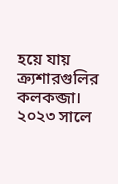হয়ে যায় ক্র্যশারগুলির কলকব্জা। ২০২৩ সালে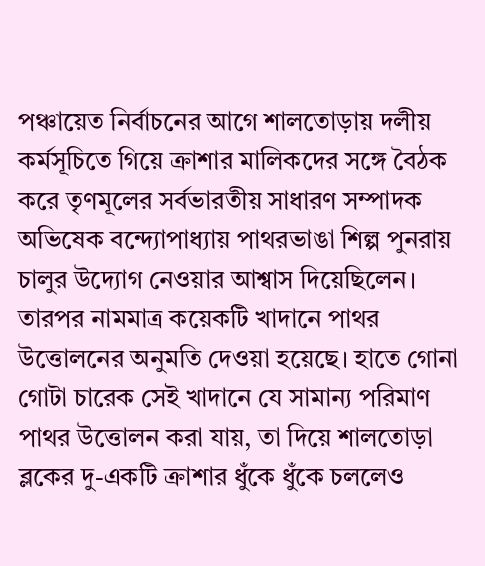পঞ্চায়েত নির্বাচনের আগে শালতোড়ায় দলীয় কর্মসূচিতে গিয়ে ক্রাশার মালিকদের সঙ্গে বৈঠক করে তৃণমূলের সর্বভারতীয় সাধারণ সম্পাদক অভিষেক বন্দ্যোপাধ্যায় পাথরভাঙা শিল্প পুনরায় চালুর উদ্যোগ নেওয়ার আশ্বাস দিয়েছিলেন। তারপর নামমাত্র কয়েকটি খাদানে পাথর উত্তোলনের অনুমতি দেওয়া হয়েছে। হাতে গোনা গোটা চারেক সেই খাদানে যে সামান্য পরিমাণ পাথর উত্তোলন করা যায়, তা দিয়ে শালতোড়া ব্লকের দু-একটি ক্রাশার ধুঁকে ধুঁকে চললেও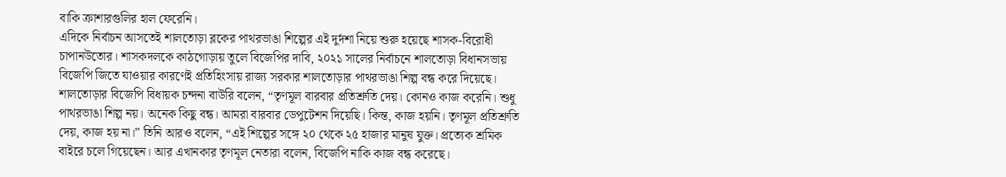বাকি ক্রাশারগুলির হাল ফেরেনি।
এদিকে নির্বাচন আসতেই শালতোড়া ব্লকের পাথরভাঙা শিল্পের এই দুর্দশা নিয়ে শুরু হয়েছে শাসক-বিরোধী চাপানউতোর। শাসকদলকে কাঠগোড়ায় তুলে বিজেপির দাবি, ২০২১ সালের নির্বাচনে শালতোড়া বিধানসভায় বিজেপি জিতে যাওয়ার কারণেই প্রতিহিংসায় রাজ্য সরকার শালতোড়ার পাথরভাঙা শিল্প বন্ধ করে দিয়েছে। শালতোড়ার বিজেপি বিধায়ক চন্দনা বাউরি বলেন, “তৃণমূল বারবার প্রতিশ্রুতি দেয়। কোনও কাজ করেনি। শুধু পাথরভাঙা শিল্প নয়। অনেক কিছু বন্ধ। আমরা বারবার ডেপুটেশন দিয়েছি। কিন্ত, কাজ হয়নি। তৃণমূল প্রতিশ্রুতি দেয়, কাজ হয় না।” তিনি আরও বলেন, “এই শিল্পের সঙ্গে ২০ থেকে ২৫ হাজার মানুষ যুক্ত। প্রত্যেক শ্রমিক বাইরে চলে গিয়েছেন। আর এখানকার তৃণমূল নেতারা বলেন, বিজেপি নাকি কাজ বন্ধ করেছে।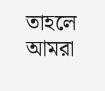তাহলে আমরা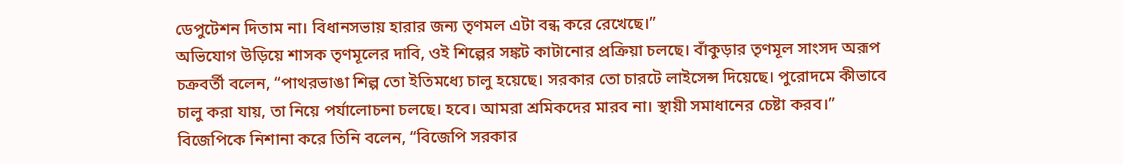ডেপুটেশন দিতাম না। বিধানসভায় হারার জন্য তৃণমল এটা বন্ধ করে রেখেছে।”
অভিযোগ উড়িয়ে শাসক তৃণমূলের দাবি, ওই শিল্পের সঙ্কট কাটানোর প্রক্রিয়া চলছে। বাঁকুড়ার তৃণমূল সাংসদ অরূপ চক্রবর্তী বলেন, “পাথরভাঙা শিল্প তো ইতিমধ্যে চালু হয়েছে। সরকার তো চারটে লাইসেন্স দিয়েছে। পুরোদমে কীভাবে চালু করা যায়, তা নিয়ে পর্যালোচনা চলছে। হবে। আমরা শ্রমিকদের মারব না। স্থায়ী সমাধানের চেষ্টা করব।” বিজেপিকে নিশানা করে তিনি বলেন, “বিজেপি সরকার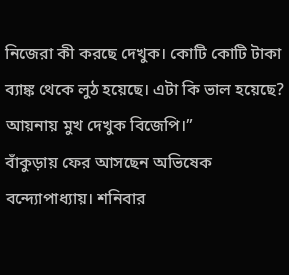নিজেরা কী করছে দেখুক। কোটি কোটি টাকা ব্যাঙ্ক থেকে লুঠ হয়েছে। এটা কি ভাল হয়েছে? আয়নায় মুখ দেখুক বিজেপি।”
বাঁকুড়ায় ফের আসছেন অভিষেক বন্দ্যোপাধ্যায়। শনিবার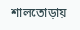শালতোড়ায়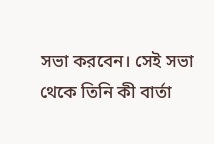সভা করবেন। সেই সভা থেকে তিনি কী বার্তা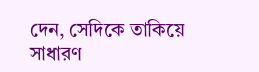দেন, সেদিকে তাকিয়ে সাধারণ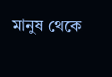মানুষ থেকে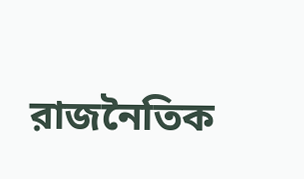রাজনৈতিক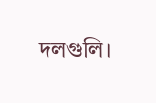দলগুলি।